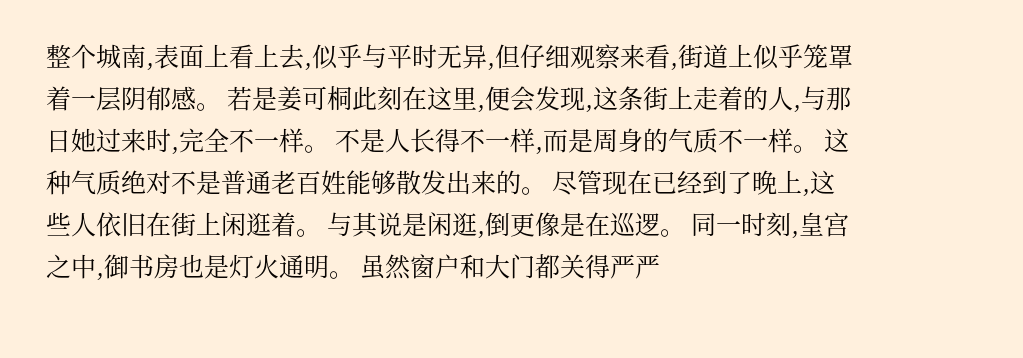整个城南,表面上看上去,似乎与平时无异,但仔细观察来看,街道上似乎笼罩着一层阴郁感。 若是姜可桐此刻在这里,便会发现,这条街上走着的人,与那日她过来时,完全不一样。 不是人长得不一样,而是周身的气质不一样。 这种气质绝对不是普通老百姓能够散发出来的。 尽管现在已经到了晚上,这些人依旧在街上闲逛着。 与其说是闲逛,倒更像是在巡逻。 同一时刻,皇宫之中,御书房也是灯火通明。 虽然窗户和大门都关得严严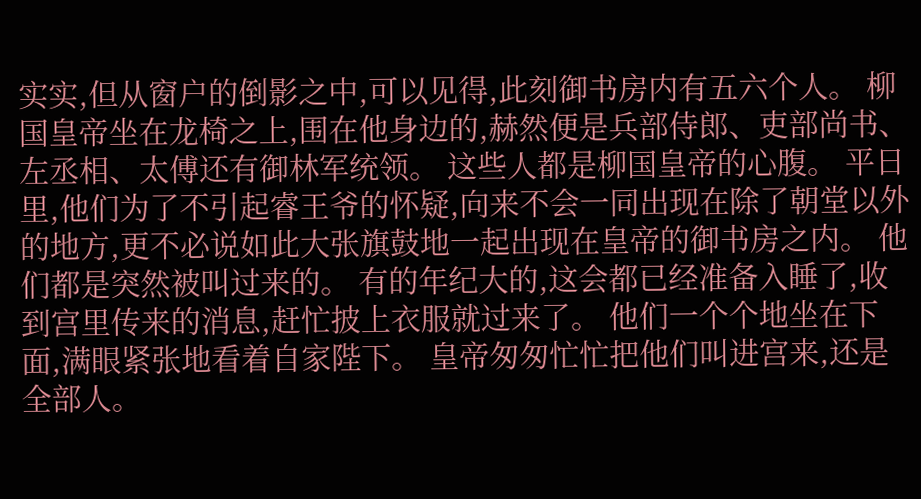实实,但从窗户的倒影之中,可以见得,此刻御书房内有五六个人。 柳国皇帝坐在龙椅之上,围在他身边的,赫然便是兵部侍郎、吏部尚书、左丞相、太傅还有御林军统领。 这些人都是柳国皇帝的心腹。 平日里,他们为了不引起睿王爷的怀疑,向来不会一同出现在除了朝堂以外的地方,更不必说如此大张旗鼓地一起出现在皇帝的御书房之内。 他们都是突然被叫过来的。 有的年纪大的,这会都已经准备入睡了,收到宫里传来的消息,赶忙披上衣服就过来了。 他们一个个地坐在下面,满眼紧张地看着自家陛下。 皇帝匆匆忙忙把他们叫进宫来,还是全部人。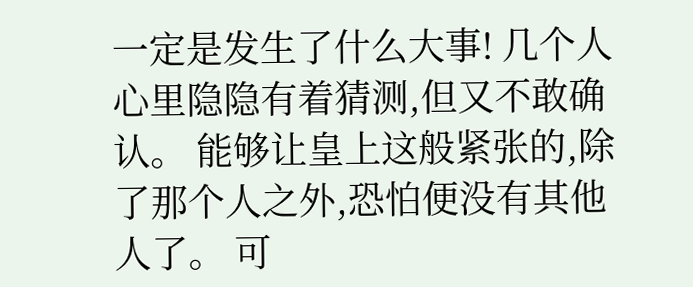一定是发生了什么大事! 几个人心里隐隐有着猜测,但又不敢确认。 能够让皇上这般紧张的,除了那个人之外,恐怕便没有其他人了。 可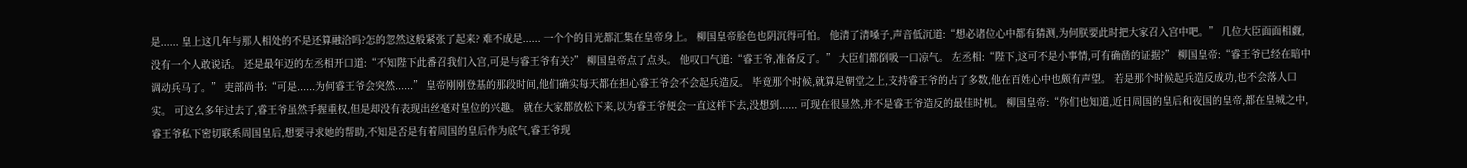是...... 皇上这几年与那人相处的不是还算融洽吗?怎的忽然这般紧张了起来? 难不成是...... 一个个的目光都汇集在皇帝身上。 柳国皇帝脸色也阴沉得可怕。 他清了清嗓子,声音低沉道:“想必诸位心中都有猜测,为何朕要此时把大家召入宫中吧。” 几位大臣面面相觑,没有一个人敢说话。 还是最年迈的左丞相开口道:“不知陛下此番召我们入宫,可是与睿王爷有关?” 柳国皇帝点了点头。 他叹口气道:“睿王爷,准备反了。” 大臣们都倒吸一口凉气。 左丞相:“陛下,这可不是小事情,可有确凿的证据?” 柳国皇帝:“睿王爷已经在暗中调动兵马了。” 吏部尚书:“可是......为何睿王爷会突然......” 皇帝刚刚登基的那段时间,他们确实每天都在担心睿王爷会不会起兵造反。 毕竟那个时候,就算是朝堂之上,支持睿王爷的占了多数,他在百姓心中也颇有声望。 若是那个时候起兵造反成功,也不会落人口实。 可这么多年过去了,睿王爷虽然手握重权,但是却没有表现出丝毫对皇位的兴趣。 就在大家都放松下来,以为睿王爷便会一直这样下去,没想到...... 可现在很显然,并不是睿王爷造反的最佳时机。 柳国皇帝:“你们也知道,近日周国的皇后和夜国的皇帝,都在皇城之中,睿王爷私下密切联系周国皇后,想要寻求她的帮助,不知是否是有着周国的皇后作为底气,睿王爷现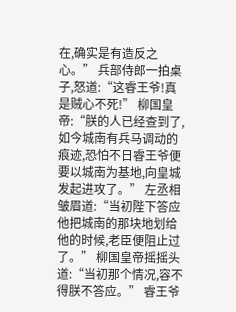在,确实是有造反之心。” 兵部侍郎一拍桌子,怒道:“这睿王爷!真是贼心不死!” 柳国皇帝:“朕的人已经查到了,如今城南有兵马调动的痕迹,恐怕不日睿王爷便要以城南为基地,向皇城发起进攻了。” 左丞相皱眉道:“当初陛下答应他把城南的那块地划给他的时候,老臣便阻止过了。” 柳国皇帝摇摇头道:“当初那个情况,容不得朕不答应。” 睿王爷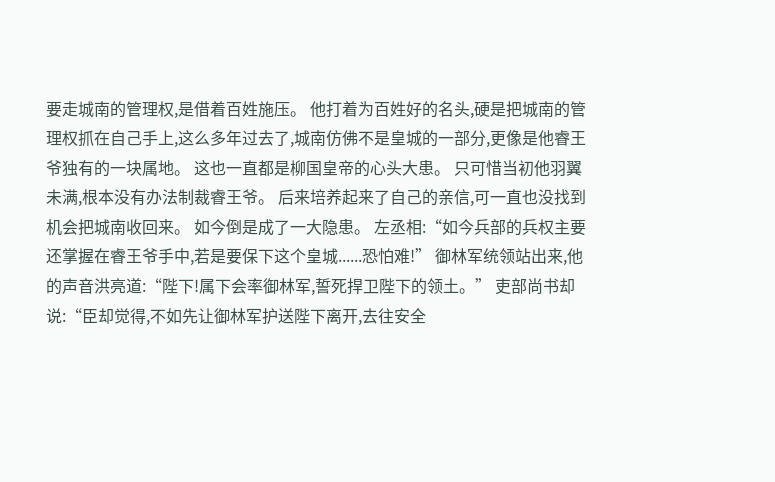要走城南的管理权,是借着百姓施压。 他打着为百姓好的名头,硬是把城南的管理权抓在自己手上,这么多年过去了,城南仿佛不是皇城的一部分,更像是他睿王爷独有的一块属地。 这也一直都是柳国皇帝的心头大患。 只可惜当初他羽翼未满,根本没有办法制裁睿王爷。 后来培养起来了自己的亲信,可一直也没找到机会把城南收回来。 如今倒是成了一大隐患。 左丞相:“如今兵部的兵权主要还掌握在睿王爷手中,若是要保下这个皇城......恐怕难!” 御林军统领站出来,他的声音洪亮道:“陛下!属下会率御林军,誓死捍卫陛下的领土。” 吏部尚书却说:“臣却觉得,不如先让御林军护送陛下离开,去往安全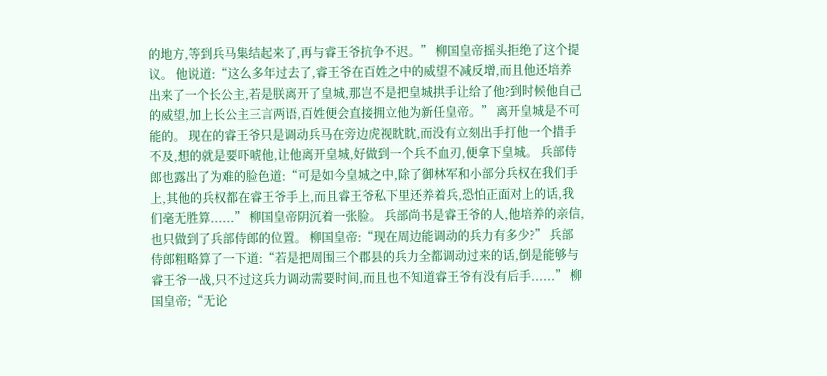的地方,等到兵马集结起来了,再与睿王爷抗争不迟。” 柳国皇帝摇头拒绝了这个提议。 他说道:“这么多年过去了,睿王爷在百姓之中的威望不减反增,而且他还培养出来了一个长公主,若是朕离开了皇城,那岂不是把皇城拱手让给了他?到时候他自己的威望,加上长公主三言两语,百姓便会直接拥立他为新任皇帝。” 离开皇城是不可能的。 现在的睿王爷只是调动兵马在旁边虎视眈眈,而没有立刻出手打他一个措手不及,想的就是要吓唬他,让他离开皇城,好做到一个兵不血刃,便拿下皇城。 兵部侍郎也露出了为难的脸色道:“可是如今皇城之中,除了御林军和小部分兵权在我们手上,其他的兵权都在睿王爷手上,而且睿王爷私下里还养着兵,恐怕正面对上的话,我们毫无胜算......” 柳国皇帝阴沉着一张脸。 兵部尚书是睿王爷的人,他培养的亲信,也只做到了兵部侍郎的位置。 柳国皇帝:“现在周边能调动的兵力有多少?” 兵部侍郎粗略算了一下道:“若是把周围三个郡县的兵力全都调动过来的话,倒是能够与睿王爷一战,只不过这兵力调动需要时间,而且也不知道睿王爷有没有后手......” 柳国皇帝;“无论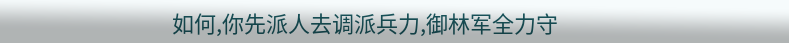如何,你先派人去调派兵力,御林军全力守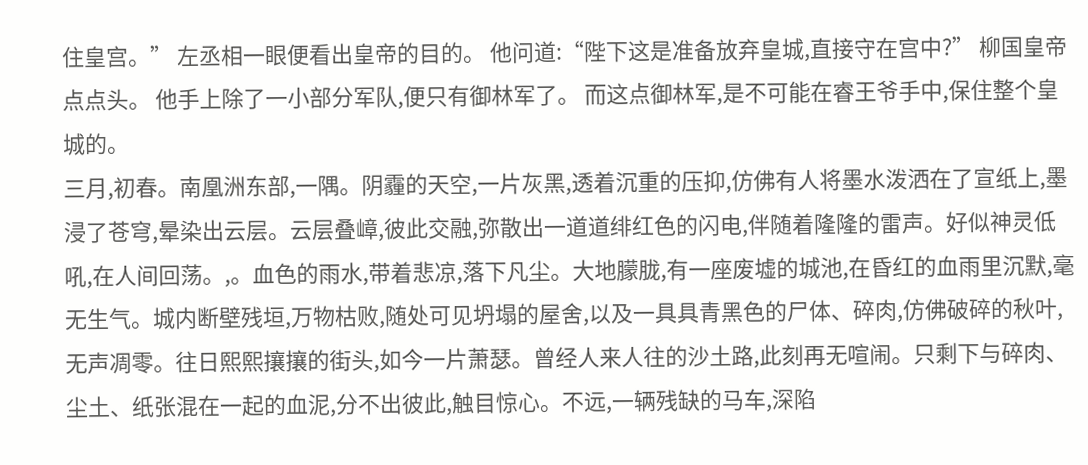住皇宫。” 左丞相一眼便看出皇帝的目的。 他问道:“陛下这是准备放弃皇城,直接守在宫中?” 柳国皇帝点点头。 他手上除了一小部分军队,便只有御林军了。 而这点御林军,是不可能在睿王爷手中,保住整个皇城的。
三月,初春。南凰洲东部,一隅。阴霾的天空,一片灰黑,透着沉重的压抑,仿佛有人将墨水泼洒在了宣纸上,墨浸了苍穹,晕染出云层。云层叠嶂,彼此交融,弥散出一道道绯红色的闪电,伴随着隆隆的雷声。好似神灵低吼,在人间回荡。,。血色的雨水,带着悲凉,落下凡尘。大地朦胧,有一座废墟的城池,在昏红的血雨里沉默,毫无生气。城内断壁残垣,万物枯败,随处可见坍塌的屋舍,以及一具具青黑色的尸体、碎肉,仿佛破碎的秋叶,无声凋零。往日熙熙攘攘的街头,如今一片萧瑟。曾经人来人往的沙土路,此刻再无喧闹。只剩下与碎肉、尘土、纸张混在一起的血泥,分不出彼此,触目惊心。不远,一辆残缺的马车,深陷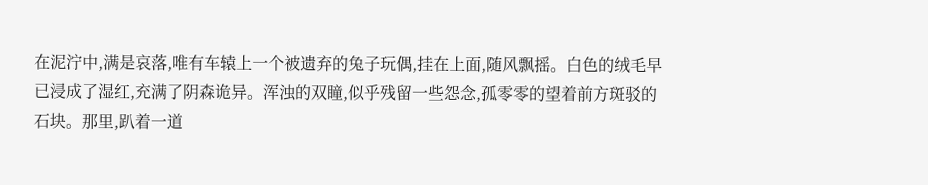在泥泞中,满是哀落,唯有车辕上一个被遗弃的兔子玩偶,挂在上面,随风飘摇。白色的绒毛早已浸成了湿红,充满了阴森诡异。浑浊的双瞳,似乎残留一些怨念,孤零零的望着前方斑驳的石块。那里,趴着一道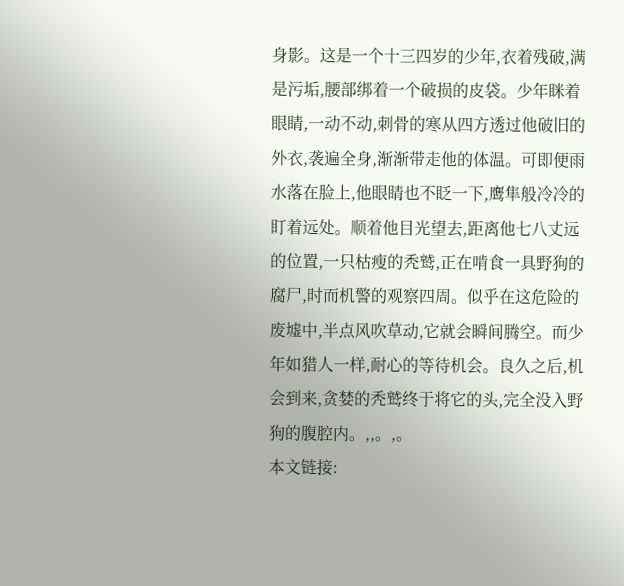身影。这是一个十三四岁的少年,衣着残破,满是污垢,腰部绑着一个破损的皮袋。少年眯着眼睛,一动不动,刺骨的寒从四方透过他破旧的外衣,袭遍全身,渐渐带走他的体温。可即便雨水落在脸上,他眼睛也不眨一下,鹰隼般冷冷的盯着远处。顺着他目光望去,距离他七八丈远的位置,一只枯瘦的秃鹫,正在啃食一具野狗的腐尸,时而机警的观察四周。似乎在这危险的废墟中,半点风吹草动,它就会瞬间腾空。而少年如猎人一样,耐心的等待机会。良久之后,机会到来,贪婪的秃鹫终于将它的头,完全没入野狗的腹腔内。,,。,。
本文链接: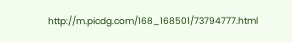http://m.picdg.com/168_168501/73794777.html